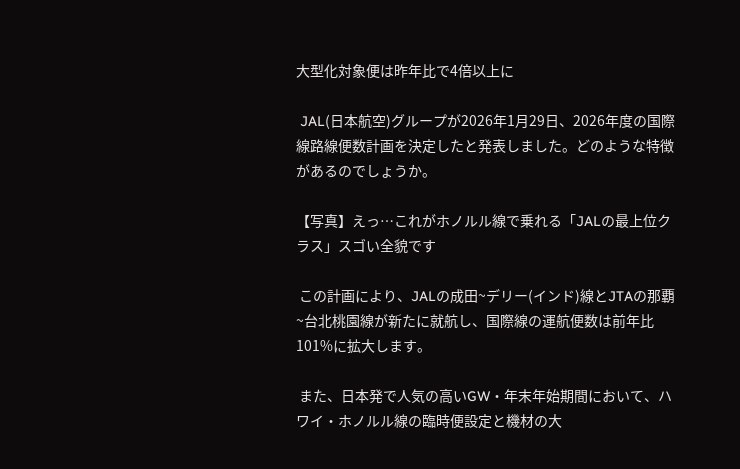大型化対象便は昨年比で4倍以上に

 JAL(日本航空)グループが2026年1月29日、2026年度の国際線路線便数計画を決定したと発表しました。どのような特徴があるのでしょうか。

【写真】えっ…これがホノルル線で乗れる「JALの最上位クラス」スゴい全貌です

 この計画により、JALの成田~デリー(インド)線とJTAの那覇~台北桃園線が新たに就航し、国際線の運航便数は前年比101%に拡大します。

 また、日本発で人気の高いGW・年末年始期間において、ハワイ・ホノルル線の臨時便設定と機材の大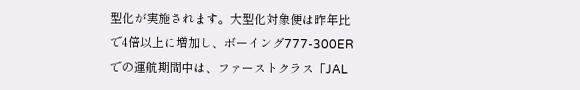型化が実施されます。大型化対象便は昨年比で4倍以上に増加し、ボーイング777-300ERでの運航期間中は、ファーストクラス「JAL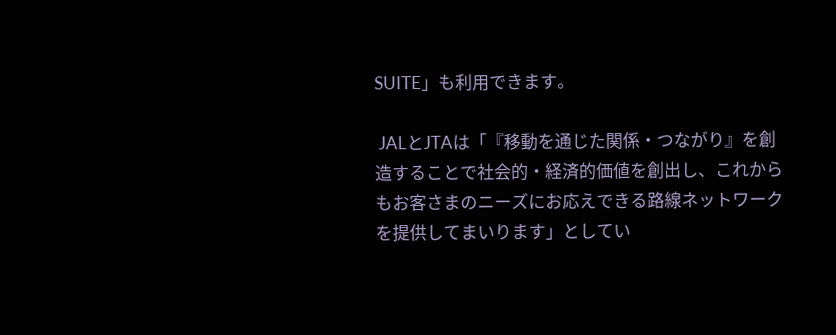SUITE」も利用できます。

 JALとJTAは「『移動を通じた関係・つながり』を創造することで社会的・経済的価値を創出し、これからもお客さまのニーズにお応えできる路線ネットワークを提供してまいります」としてい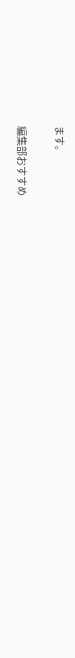ます。

編集部おすすめ